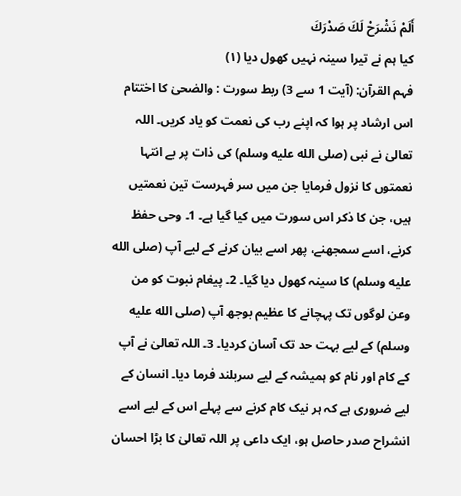أَلَمْ نَشْرَحْ لَكَ صَدْرَكَ
کیا ہم نے تیرا سینہ نہیں کھول دیا (١)
فہم القرآن: (آیت 1 سے 3) ربط سورت : والضحیٰ کا اختتام اس ارشاد پر ہوا کہ اپنے رب کی نعمت کو یاد کریں۔ اللہ تعالیٰ نے نبی (صلى الله عليه وسلم) کی ذات پر بے انتہا نعمتوں کا نزول فرمایا جن میں سر فہرست تین نعمتیں ہیں، جن کا ذکر اس سورت میں کیا گیا ہے۔ 1۔ وحی حفظ کرنے، اسے سمجھنے، پھر اسے بیان کرنے کے لیے آپ (صلى الله عليه وسلم) کا سینہ کھول دیا گیا۔ 2۔ پیغام نبوت کو من وعن لوگوں تک پہچانے کا عظیم بوجھ آپ (صلى الله عليه وسلم) کے لیے بہت حد تک آسان کردیا۔ 3۔ اللہ تعالیٰ نے آپ کے کام اور نام کو ہمیشہ کے لیے سربلند فرما دیا۔ انسان کے لیے ضروری ہے کہ ہر نیک کام کرنے سے پہلے اس کے لیے اسے انشراح صدر حاصل ہو، ایک داعی پر اللہ تعالیٰ کا بڑا احسان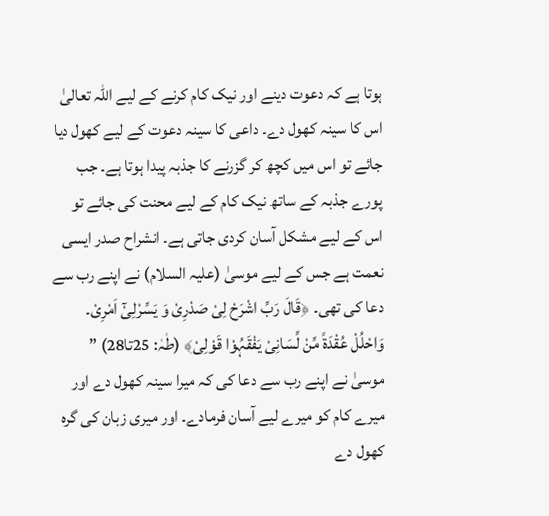ہوتا ہے کہ دعوت دینے اور نیک کام کرنے کے لیے اللہ تعالیٰ اس کا سینہ کھول دے۔ داعی کا سینہ دعوت کے لیے کھول دیا جائے تو اس میں کچھ کر گزرنے کا جذبہ پیدا ہوتا ہے۔ جب پورے جذبہ کے ساتھ نیک کام کے لیے محنت کی جائے تو اس کے لیے مشکل آسان کردی جاتی ہے۔ انشراح صدر ایسی نعمت ہے جس کے لیے موسیٰ (علیہ السلام) نے اپنے رب سے دعا کی تھی۔ ﴿قَالَ رَبِّ اشْرَحْ لِیْ صَدْرِیْ وَ یَسِّرْلِیْٓ اَمْرِیْ۔ وَاحْلُلْ عُقْدَۃً مِّنْ لِّسَانِیْ یَفْقَہُوْا قَوْلِیْ﴾ (طٰہٰ: 25تا28) ” موسیٰ نے اپنے رب سے دعا کی کہ میرا سینہ کھول دے اور میرے کام کو میرے لیے آسان فرمادے۔ اور میری زبان کی گرہ کھول دے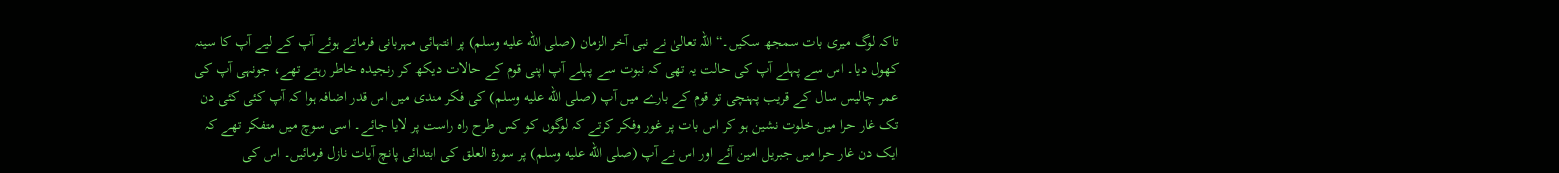تاکہ لوگ میری بات سمجھ سکیں۔“ اللہ تعالیٰ نے نبی آخر الزمان (صلى الله عليه وسلم) پر انتہائی مہربانی فرماتے ہوئے آپ کے لیے آپ کا سینہ کھول دیا۔ اس سے پہلے آپ کی حالت یہ تھی کہ نبوت سے پہلے آپ اپنی قوم کے حالات دیکھ کر رنجیدہ خاطر رہتے تھے، جونہی آپ کی عمر چالیس سال کے قریب پہنچی تو قوم کے بارے میں آپ (صلى الله عليه وسلم) کی فکر مندی میں اس قدر اضافہ ہوا کہ آپ کئی کئی دن تک غار حرا میں خلوت نشین ہو کر اس بات پر غور وفکر کرتے کہ لوگوں کو کس طرح راہ راست پر لایا جائے۔ اسی سوچ میں متفکر تھے کہ ایک دن غار حرا میں جبریل امین آئے اور اس نے آپ (صلى الله عليه وسلم) پر سورۃ العلق کی ابتدائی پانچ آیات نازل فرمائیں۔ اس کی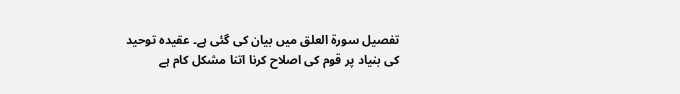تفصیل سورۃ العلق میں بیان کی گئی ہے۔ عقیدہ توحید کی بنیاد پر قوم کی اصلاح کرنا اتنا مشکل کام ہے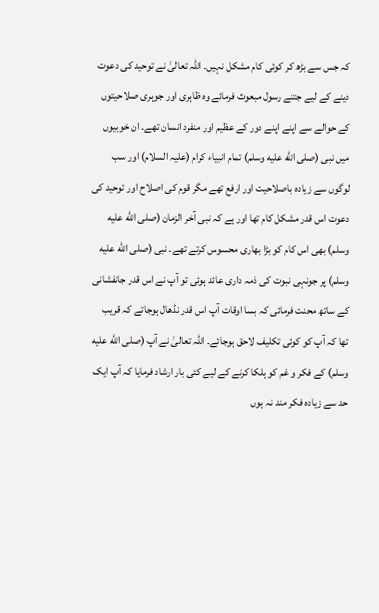کہ جس سے بڑھ کر کوئی کام مشکل نہیں۔ اللہ تعالیٰ نے توحید کی دعوت دینے کے لیے جتنے رسول مبعوث فرمائے وہ ظاہری اور جوہری صلاحیتوں کے حوالے سے اپنے اپنے دور کے عظیم اور منفرد انسان تھے۔ ان خوبیوں میں نبی (صلى الله عليه وسلم) تمام انبیاء کرام (علیہ السلام) اور سب لوگوں سے زیادہ باصلاحیت اور ارفع تھے مگر قوم کی اصلاح اور توحید کی دعوت اس قدر مشکل کام تھا اور ہے کہ نبی آخر الزمان (صلى الله عليه وسلم) بھی اس کام کو بڑا بھاری محسوس کرتے تھے۔ نبی (صلى الله عليه وسلم) پر جونہی نبوت کی ذمہ داری عائد ہوئی تو آپ نے اس قدر جانفشانی کے ساتھ محنت فرمائی کہ بسا اوقات آپ اس قدر نڈھال ہوجاتے کہ قریب تھا کہ آپ کو کوئی تکلیف لاحق ہوجائے۔ اللہ تعالیٰ نے آپ (صلى الله عليه وسلم) کے فکر و غم کو ہلکا کرنے کے لیے کئی بار ارشاد فرمایا کہ آپ ایک حد سے زیادہ فکر مند نہ ہوں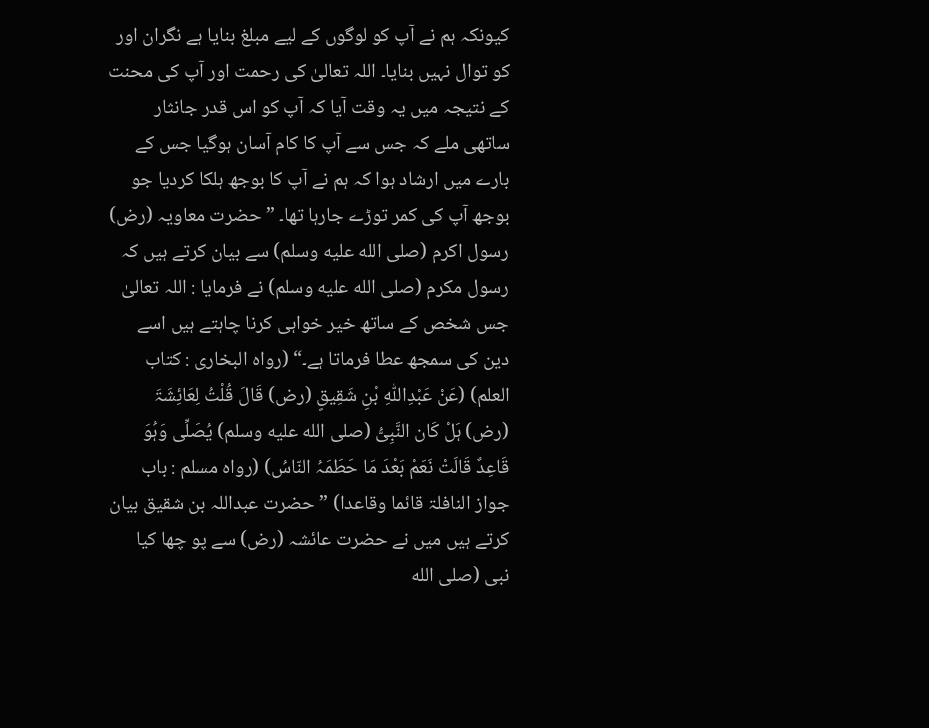کیونکہ ہم نے آپ کو لوگوں کے لیے مبلغ بنایا ہے نگران اور کو توال نہیں بنایا۔ اللہ تعالیٰ کی رحمت اور آپ کی محنت کے نتیجہ میں یہ وقت آیا کہ آپ کو اس قدر جانثار ساتھی ملے کہ جس سے آپ کا کام آسان ہوگیا جس کے بارے میں ارشاد ہوا کہ ہم نے آپ کا بوجھ ہلکا کردیا جو بوجھ آپ کی کمر توڑے جارہا تھا۔ ” حضرت معاویہ (رض) رسول اکرم (صلى الله عليه وسلم) سے بیان کرتے ہیں کہ رسول مکرم (صلى الله عليه وسلم) نے فرمایا : اللہ تعالیٰ جس شخص کے ساتھ خیر خواہی کرنا چاہتے ہیں اسے دین کی سمجھ عطا فرماتا ہے۔“ (رواہ البخاری : کتاب العلم) (عَنْ عَبْدِاللّٰہِ بْنِ شَقِیقٍ (رض) قَالَ قُلْتُ لِعَائِشَۃَ (رض) ہَلْ کَان النَّبِیُّ (صلى الله عليه وسلم) یُصَلِّی وَہُوَ قَاعِدٌ قَالَتْ نَعَمْ بَعْدَ مَا حَطَمَہُ النّاسُ) (رواہ مسلم : باب جواز النافلۃ قائما وقاعدا) ” حضرت عبداللہ بن شقیق بیان کرتے ہیں میں نے حضرت عائشہ (رض) سے پو چھا کیا نبی (صلى الله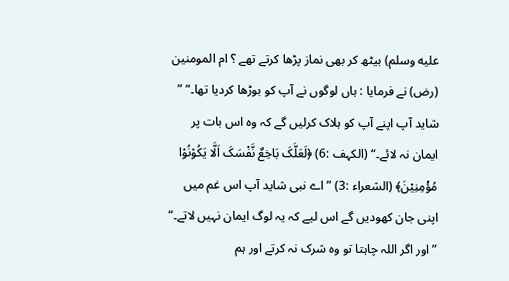عليه وسلم) بیٹھ کر بھی نماز پڑھا کرتے تھے ؟ ام المومنین (رض) نے فرمایا : ہاں لوگوں نے آپ کو بوڑھا کردیا تھا۔“ ” شاید آپ اپنے آپ کو ہلاک کرلیں گے کہ وہ اس بات پر ایمان نہ لائے۔“ (الکہف :6) ﴿لَعَلَّکَ بَاخِعٌ نَّفْسَکَ اَلَّا یَکُوْنُوْا مُؤْمِنِیْنَ﴾ (الشعراء :3) ” اے نبی شاید آپ اس غم میں اپنی جان کھودیں گے اس لیے کہ یہ لوگ ایمان نہیں لاتے۔“ ” اور اگر اللہ چاہتا تو وہ شرک نہ کرتے اور ہم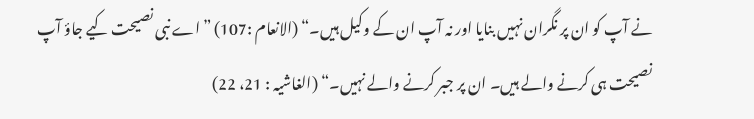نے آپ کو ان پر نگران نہیں بنایا اور نہ آپ ان کے وکیل ہیں۔“ (الانعام :107) ” اے نبی نصیحت کیے جاؤ آپ نصیحت ہی کرنے والے ہیں۔ ان پر جبر کرنے والے نہیں۔“ (الغاشیہ : 21، 22)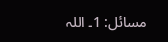مسائل: 1۔ اللہ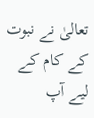تعالیٰ نے نبوت کے کام کے لیے آپ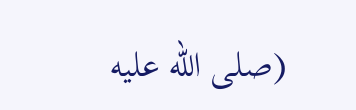(صلى الله عليه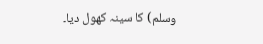وسلم) کا سینہ کھول دیا۔